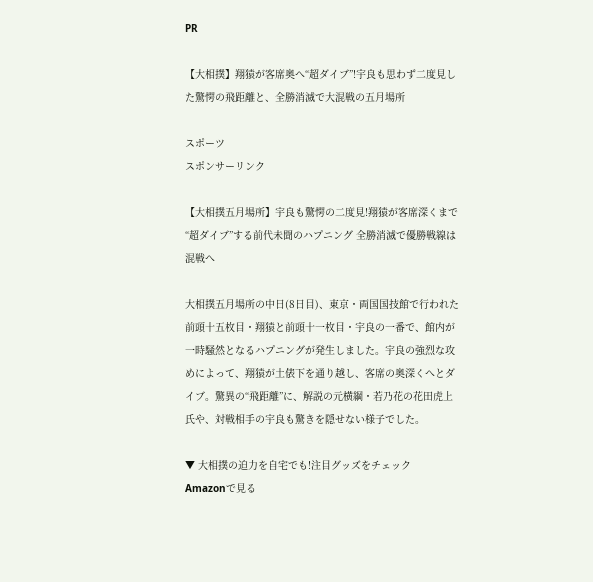PR

【大相撲】翔猿が客席奥へ“超ダイブ”!宇良も思わず二度見した驚愕の飛距離と、全勝消滅で大混戦の五月場所

スポーツ
スポンサーリンク

【大相撲五月場所】宇良も驚愕の二度見!翔猿が客席深くまで“超ダイブ”する前代未聞のハプニング 全勝消滅で優勝戦線は混戦へ

大相撲五月場所の中日(8日目)、東京・両国国技館で行われた前頭十五枚目・翔猿と前頭十一枚目・宇良の一番で、館内が一時騒然となるハプニングが発生しました。宇良の強烈な攻めによって、翔猿が土俵下を通り越し、客席の奥深くへとダイブ。驚異の“飛距離”に、解説の元横綱・若乃花の花田虎上氏や、対戦相手の宇良も驚きを隠せない様子でした。

▼ 大相撲の迫力を自宅でも!注目グッズをチェック
Amazonで見る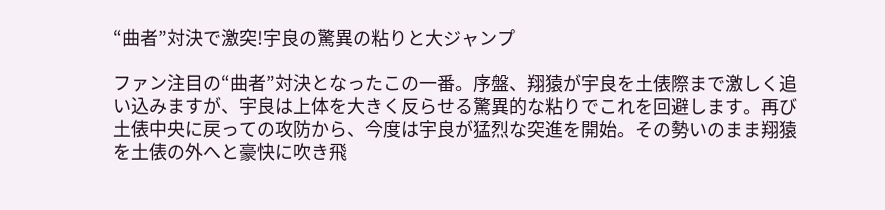“曲者”対決で激突!宇良の驚異の粘りと大ジャンプ

ファン注目の“曲者”対決となったこの一番。序盤、翔猿が宇良を土俵際まで激しく追い込みますが、宇良は上体を大きく反らせる驚異的な粘りでこれを回避します。再び土俵中央に戻っての攻防から、今度は宇良が猛烈な突進を開始。その勢いのまま翔猿を土俵の外へと豪快に吹き飛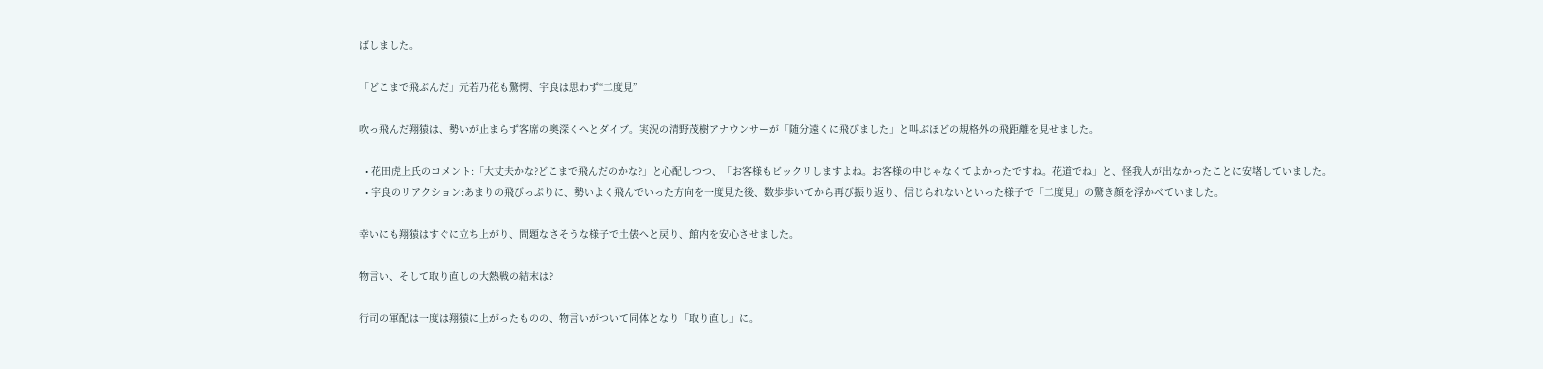ばしました。

「どこまで飛ぶんだ」元若乃花も驚愕、宇良は思わず“二度見”

吹っ飛んだ翔猿は、勢いが止まらず客席の奥深くへとダイブ。実況の清野茂樹アナウンサーが「随分遠くに飛びました」と叫ぶほどの規格外の飛距離を見せました。

  • 花田虎上氏のコメント:「大丈夫かな?どこまで飛んだのかな?」と心配しつつ、「お客様もビックリしますよね。お客様の中じゃなくてよかったですね。花道でね」と、怪我人が出なかったことに安堵していました。
  • 宇良のリアクション:あまりの飛びっぷりに、勢いよく飛んでいった方向を一度見た後、数歩歩いてから再び振り返り、信じられないといった様子で「二度見」の驚き顔を浮かべていました。

幸いにも翔猿はすぐに立ち上がり、問題なさそうな様子で土俵へと戻り、館内を安心させました。

物言い、そして取り直しの大熱戦の結末は?

行司の軍配は一度は翔猿に上がったものの、物言いがついて同体となり「取り直し」に。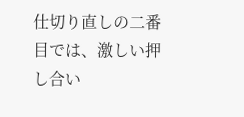仕切り直しの二番目では、激しい押し合い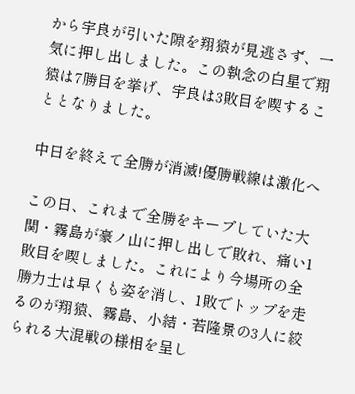から宇良が引いた隙を翔猿が見逃さず、一気に押し出しました。この執念の白星で翔猿は7勝目を挙げ、宇良は3敗目を喫することとなりました。

中日を終えて全勝が消滅!優勝戦線は激化へ

この日、これまで全勝をキープしていた大関・霧島が豪ノ山に押し出しで敗れ、痛い1敗目を喫しました。これにより今場所の全勝力士は早くも姿を消し、1敗でトップを走るのが翔猿、霧島、小結・若隆景の3人に絞られる大混戦の様相を呈し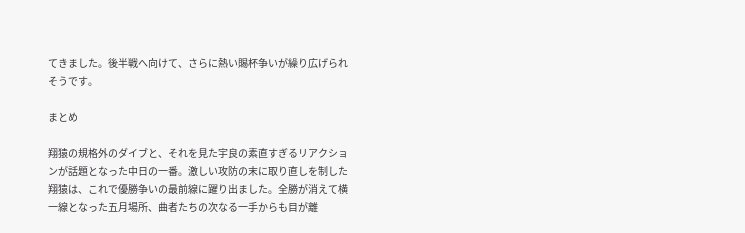てきました。後半戦へ向けて、さらに熱い賜杯争いが繰り広げられそうです。

まとめ

翔猿の規格外のダイブと、それを見た宇良の素直すぎるリアクションが話題となった中日の一番。激しい攻防の末に取り直しを制した翔猿は、これで優勝争いの最前線に躍り出ました。全勝が消えて横一線となった五月場所、曲者たちの次なる一手からも目が離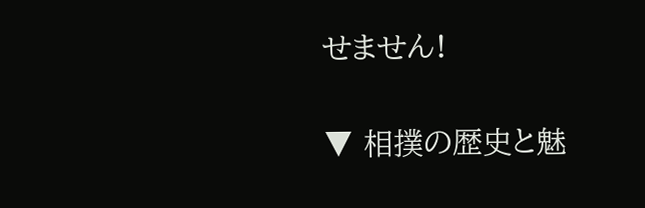せません!

▼ 相撲の歴史と魅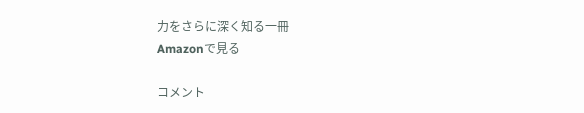力をさらに深く知る一冊
Amazonで見る

コメント